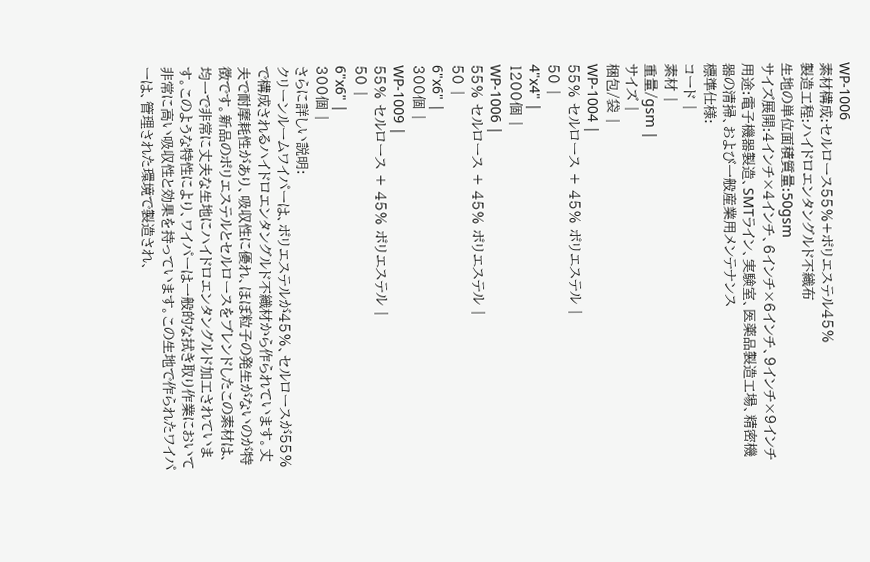WP-1006
素材構成:セルロース55%+ポリエステル45%
製造工程:ハイドロエンタングルド不織布
生地の単位面積質量:50gsm
サイズ展開:4インチ×4インチ、6インチ×6インチ、9インチ×9インチ
用途:電子機器製造、SMTライン、実験室、医薬品製造工場、精密機器の清掃、および一般産業用メンテナンス
標準仕様:
コード |
素材 |
重量/gsm |
サイズ |
梱包/袋 |
WP-1004 |
55% セルロース + 45% ポリエステル |
50 |
4"x4" |
1200個 |
WP-1006 |
55% セルロース + 45% ポリエステル |
50 |
6"x6" |
300個 |
WP-1009 |
55% セルロース + 45% ポリエステル |
50 |
6"x6" |
300個 |
さらに詳しい説明:
クリーンルームワイパーは、ポリエステルが45%、セルロースが55%で構成されるハイドロエンタングルド不織材から作られています。丈夫で耐摩耗性があり、吸収性に優れ、ほぼ粒子の発生がないのが特徴です。新品のポリエステルとセルロースをブレンドしたこの素材は、均一で非常に丈夫な生地にハイドロエンタングルド加工されています。このような特性により、ワイパーは一般的な拭き取り作業において非常に高い吸収性と効果を持っています。この生地で作られたワイパーは、管理された環境で製造され、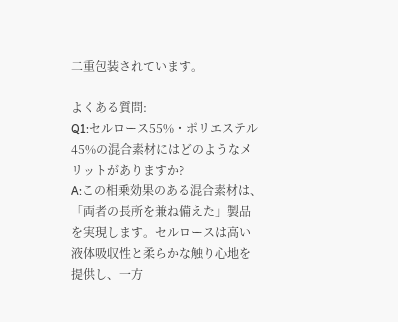二重包装されています。

よくある質問:
Q1:セルロース55%・ポリエステル45%の混合素材にはどのようなメリットがありますか?
A:この相乗効果のある混合素材は、「両者の長所を兼ね備えた」製品を実現します。セルロースは高い液体吸収性と柔らかな触り心地を提供し、一方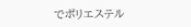でポリエステル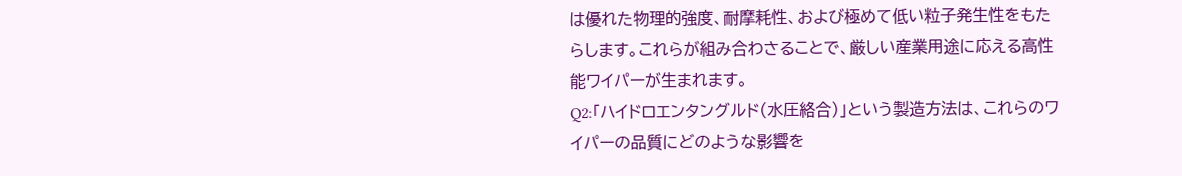は優れた物理的強度、耐摩耗性、および極めて低い粒子発生性をもたらします。これらが組み合わさることで、厳しい産業用途に応える高性能ワイパーが生まれます。
Q2:「ハイドロエンタングルド(水圧絡合)」という製造方法は、これらのワイパーの品質にどのような影響を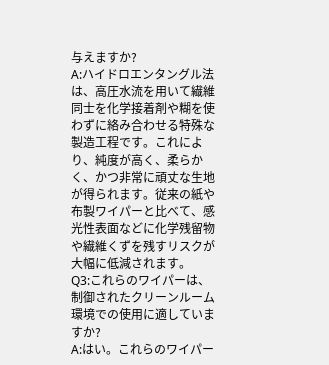与えますか?
A:ハイドロエンタングル法は、高圧水流を用いて繊維同士を化学接着剤や糊を使わずに絡み合わせる特殊な製造工程です。これにより、純度が高く、柔らかく、かつ非常に頑丈な生地が得られます。従来の紙や布製ワイパーと比べて、感光性表面などに化学残留物や繊維くずを残すリスクが大幅に低減されます。
Q3:これらのワイパーは、制御されたクリーンルーム環境での使用に適していますか?
A:はい。これらのワイパー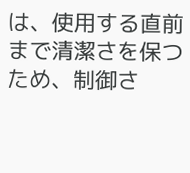は、使用する直前まで清潔さを保つため、制御さ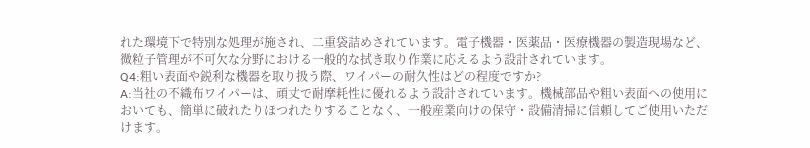れた環境下で特別な処理が施され、二重袋詰めされています。電子機器・医薬品・医療機器の製造現場など、微粒子管理が不可欠な分野における一般的な拭き取り作業に応えるよう設計されています。
Q4:粗い表面や鋭利な機器を取り扱う際、ワイパーの耐久性はどの程度ですか?
A:当社の不織布ワイパーは、頑丈で耐摩耗性に優れるよう設計されています。機械部品や粗い表面への使用においても、簡単に破れたりほつれたりすることなく、一般産業向けの保守・設備清掃に信頼してご使用いただけます。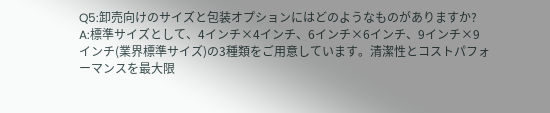Q5:卸売向けのサイズと包装オプションにはどのようなものがありますか?
A:標準サイズとして、4インチ×4インチ、6インチ×6インチ、9インチ×9インチ(業界標準サイズ)の3種類をご用意しています。清潔性とコストパフォーマンスを最大限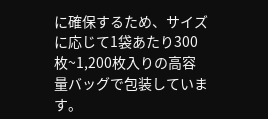に確保するため、サイズに応じて1袋あたり300枚~1,200枚入りの高容量バッグで包装しています。